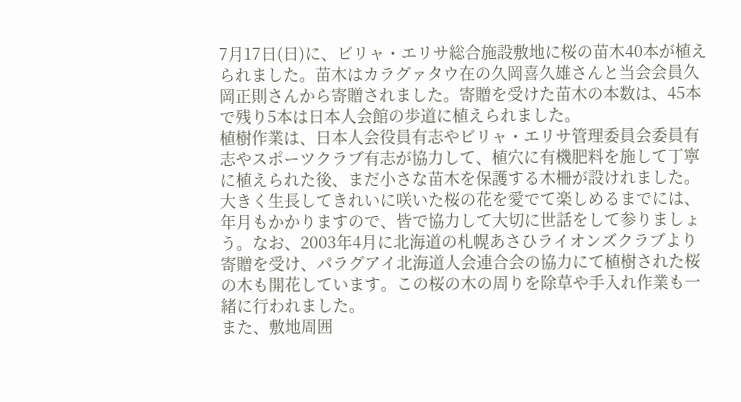7月17日(日)に、ビリャ・エリサ総合施設敷地に桜の苗木40本が植えられました。苗木はカラグァタウ在の久岡喜久雄さんと当会会員久岡正則さんから寄贈されました。寄贈を受けた苗木の本数は、45本で残り5本は日本人会館の歩道に植えられました。
植樹作業は、日本人会役員有志やビリャ・エリサ管理委員会委員有志やスポーツクラブ有志が協力して、植穴に有機肥料を施して丁寧に植えられた後、まだ小さな苗木を保護する木柵が設けれました。大きく生長してきれいに咲いた桜の花を愛でて楽しめるまでには、年月もかかりますので、皆で協力して大切に世話をして参りましょう。なお、2003年4月に北海道の札幌あさひライオンズクラブより寄贈を受け、パラグアイ北海道人会連合会の協力にて植樹された桜の木も開花しています。この桜の木の周りを除草や手入れ作業も一緒に行われました。
また、敷地周囲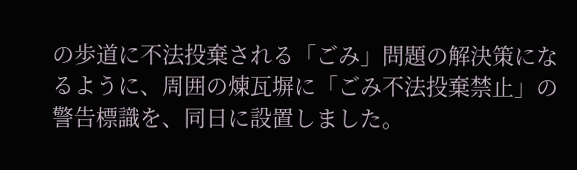の歩道に不法投棄される「ごみ」問題の解決策になるように、周囲の煉瓦塀に「ごみ不法投棄禁止」の警告標識を、同日に設置しました。